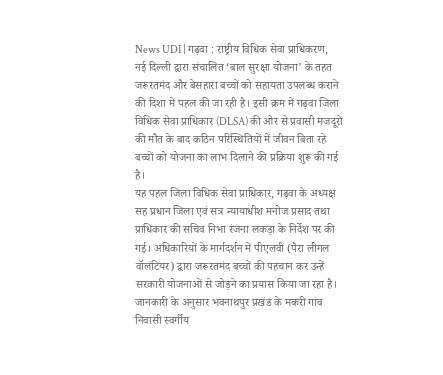News UDI | गढ़वा : राष्ट्रीय विधिक सेवा प्राधिकरण, नई दिल्ली द्वारा संचालित ‘बाल सुरक्षा योजना’ के तहत जरूरतमंद और बेसहारा बच्चों को सहायता उपलब्ध कराने की दिशा में पहल की जा रही है। इसी क्रम में गढ़वा जिला विधिक सेवा प्राधिकार (DLSA) की ओर से प्रवासी मजदूरों की मौत के बाद कठिन परिस्थितियों में जीवन बिता रहे बच्चों को योजना का लाभ दिलाने की प्रक्रिया शुरू की गई है।
यह पहल जिला विधिक सेवा प्राधिकार, गढ़वा के अध्यक्ष सह प्रधान जिला एवं सत्र न्यायाधीश मनोज प्रसाद तथा प्राधिकार की सचिव निभा रंजना लकड़ा के निर्देश पर की गई। अधिकारियों के मार्गदर्शन में पीएलवी (पैरा लीगल वॉलंटियर) द्वारा जरूरतमंद बच्चों की पहचान कर उन्हें सरकारी योजनाओं से जोड़ने का प्रयास किया जा रहा है।
जानकारी के अनुसार भवनाथपुर प्रखंड के मकरी गांव निवासी स्वर्गीय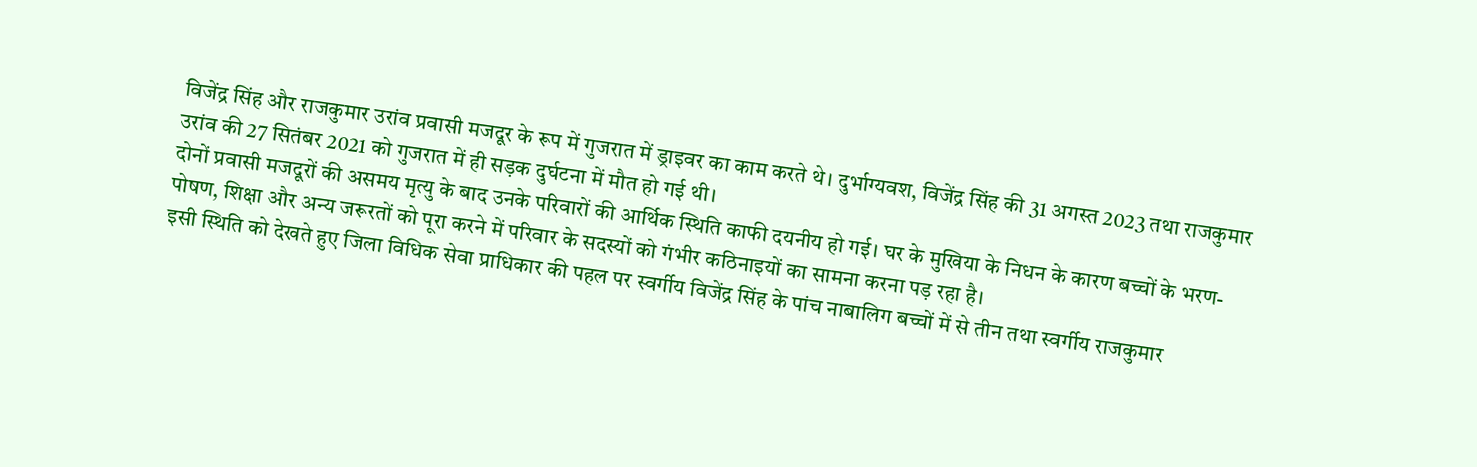विजेंद्र सिंह और राजकुमार उरांव प्रवासी मजदूर के रूप में गुजरात में ड्राइवर का काम करते थे। दुर्भाग्यवश, विजेंद्र सिंह की 31 अगस्त 2023 तथा राजकुमार उरांव की 27 सितंबर 2021 को गुजरात में ही सड़क दुर्घटना में मौत हो गई थी।
दोनों प्रवासी मजदूरों की असमय मृत्यु के बाद उनके परिवारों की आर्थिक स्थिति काफी दयनीय हो गई। घर के मुखिया के निधन के कारण बच्चों के भरण-पोषण, शिक्षा और अन्य जरूरतों को पूरा करने में परिवार के सदस्यों को गंभीर कठिनाइयों का सामना करना पड़ रहा है।
इसी स्थिति को देखते हुए जिला विधिक सेवा प्राधिकार की पहल पर स्वर्गीय विजेंद्र सिंह के पांच नाबालिग बच्चों में से तीन तथा स्वर्गीय राजकुमार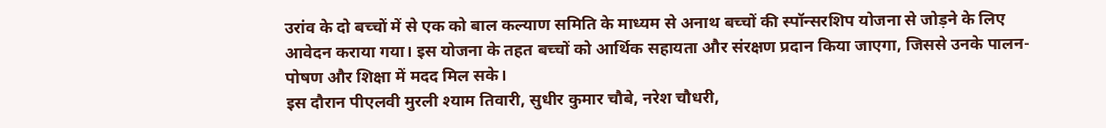उरांव के दो बच्चों में से एक को बाल कल्याण समिति के माध्यम से अनाथ बच्चों की स्पॉन्सरशिप योजना से जोड़ने के लिए आवेदन कराया गया। इस योजना के तहत बच्चों को आर्थिक सहायता और संरक्षण प्रदान किया जाएगा, जिससे उनके पालन-पोषण और शिक्षा में मदद मिल सके।
इस दौरान पीएलवी मुरली श्याम तिवारी, सुधीर कुमार चौबे, नरेश चौधरी,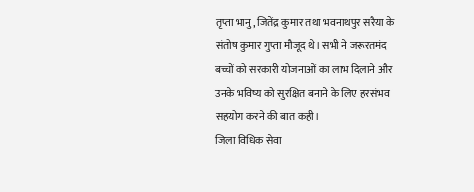तृप्ता भानु, जितेंद्र कुमार तथा भवनाथपुर सरैया के संतोष कुमार गुप्ता मौजूद थे। सभी ने जरूरतमंद बच्चों को सरकारी योजनाओं का लाभ दिलाने और उनके भविष्य को सुरक्षित बनाने के लिए हरसंभव सहयोग करने की बात कही।
जिला विधिक सेवा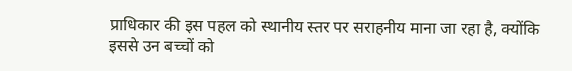प्राधिकार की इस पहल को स्थानीय स्तर पर सराहनीय माना जा रहा है, क्योंकि इससे उन बच्चों को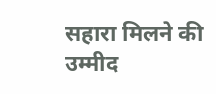सहारा मिलने की उम्मीद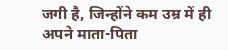जगी है, जिन्होंने कम उम्र में ही अपने माता-पिता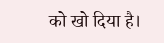को खो दिया है।